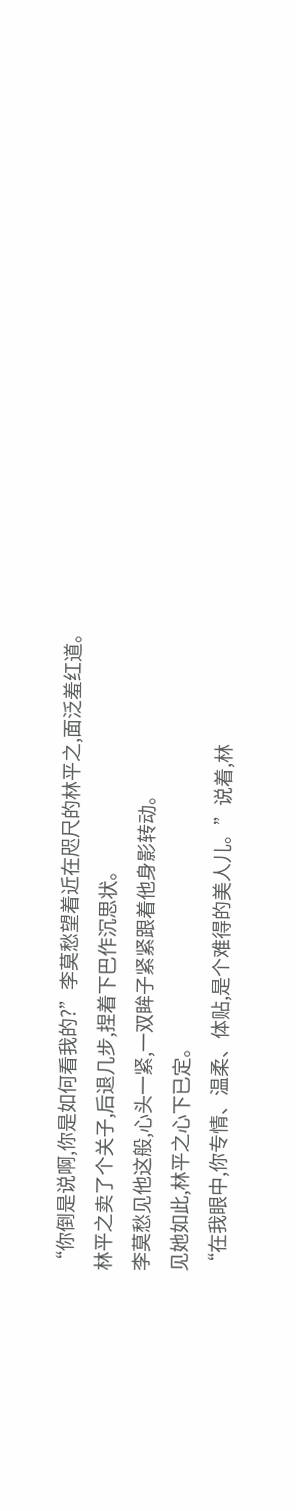“你倒是说啊,你是如何看我的?”李莫愁望着近在咫尺的林平之,面泛羞红道。
林平之卖了个关子,后退几步,捏着下巴作沉思状。
李莫愁见他这般,心头一紧,一双眸子紧紧跟着他身影转动。
见她如此,林平之心下已定。
“在我眼中,你专情、温柔、体贴,是个难得的美人儿。”说着,林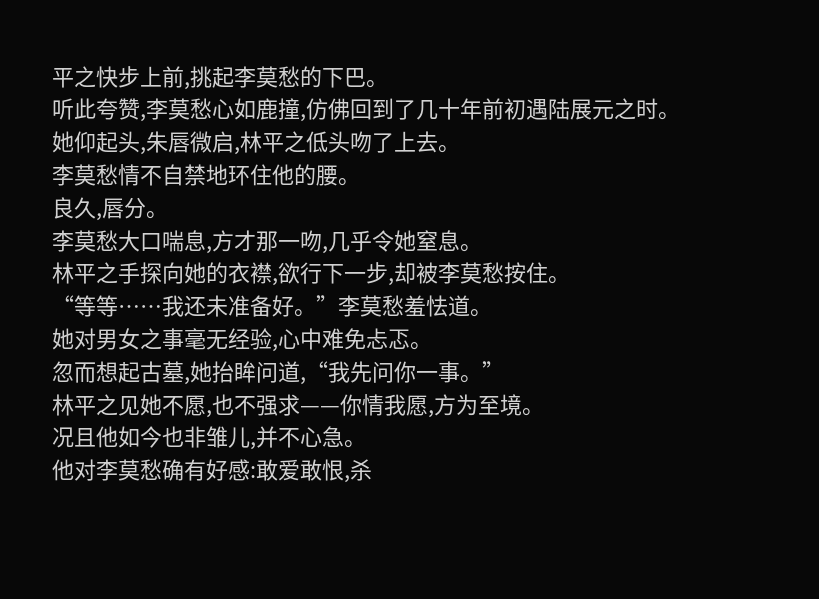平之快步上前,挑起李莫愁的下巴。
听此夸赞,李莫愁心如鹿撞,仿佛回到了几十年前初遇陆展元之时。
她仰起头,朱唇微启,林平之低头吻了上去。
李莫愁情不自禁地环住他的腰。
良久,唇分。
李莫愁大口喘息,方才那一吻,几乎令她窒息。
林平之手探向她的衣襟,欲行下一步,却被李莫愁按住。
“等等……我还未准备好。”李莫愁羞怯道。
她对男女之事毫无经验,心中难免忐忑。
忽而想起古墓,她抬眸问道,“我先问你一事。”
林平之见她不愿,也不强求——你情我愿,方为至境。
况且他如今也非雏儿,并不心急。
他对李莫愁确有好感:敢爱敢恨,杀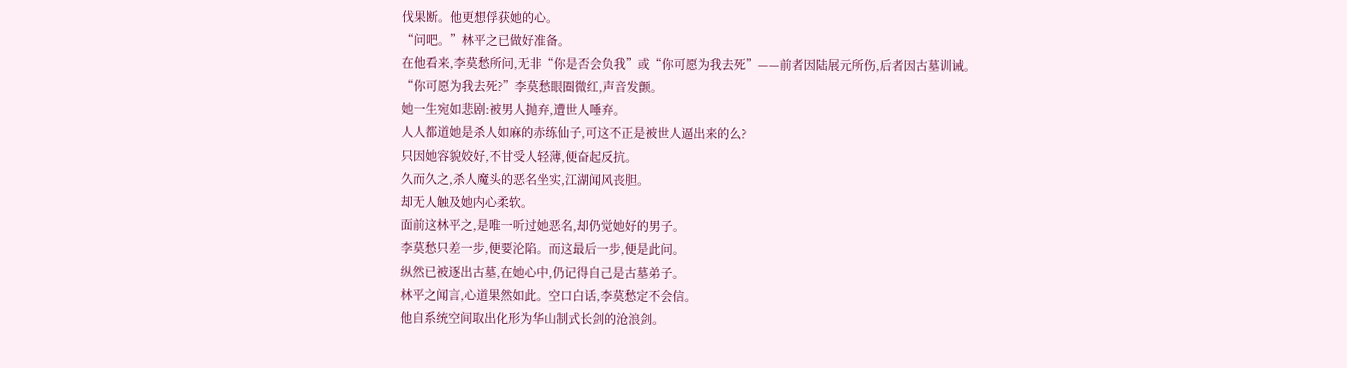伐果断。他更想俘获她的心。
“问吧。”林平之已做好准备。
在他看来,李莫愁所问,无非“你是否会负我”或“你可愿为我去死”——前者因陆展元所伤,后者因古墓训诫。
“你可愿为我去死?”李莫愁眼圈微红,声音发颤。
她一生宛如悲剧:被男人抛弃,遭世人唾弃。
人人都道她是杀人如麻的赤练仙子,可这不正是被世人逼出来的么?
只因她容貌姣好,不甘受人轻薄,便奋起反抗。
久而久之,杀人魔头的恶名坐实,江湖闻风丧胆。
却无人触及她内心柔软。
面前这林平之,是唯一听过她恶名,却仍觉她好的男子。
李莫愁只差一步,便要沦陷。而这最后一步,便是此问。
纵然已被逐出古墓,在她心中,仍记得自己是古墓弟子。
林平之闻言,心道果然如此。空口白话,李莫愁定不会信。
他自系统空间取出化形为华山制式长剑的沧浪剑。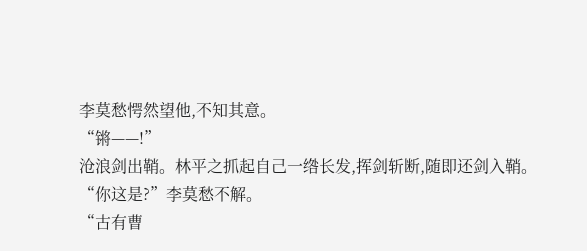李莫愁愕然望他,不知其意。
“锵——!”
沧浪剑出鞘。林平之抓起自己一绺长发,挥剑斩断,随即还剑入鞘。
“你这是?”李莫愁不解。
“古有曹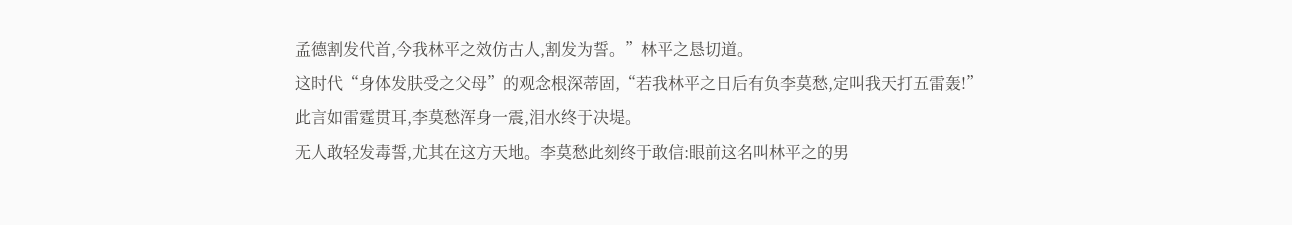孟德割发代首,今我林平之效仿古人,割发为誓。”林平之恳切道。
这时代“身体发肤受之父母”的观念根深蒂固,“若我林平之日后有负李莫愁,定叫我天打五雷轰!”
此言如雷霆贯耳,李莫愁浑身一震,泪水终于决堤。
无人敢轻发毒誓,尤其在这方天地。李莫愁此刻终于敢信:眼前这名叫林平之的男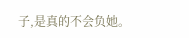子,是真的不会负她。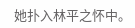她扑入林平之怀中。